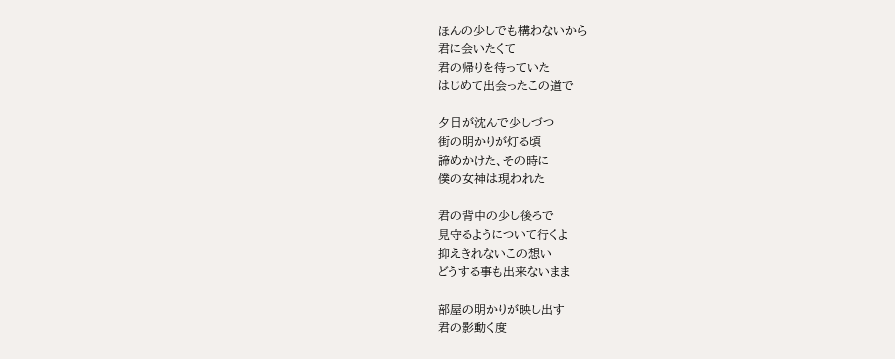ほんの少しでも構わないから
君に会いたくて
君の帰りを待っていた
はじめて出会ったこの道で

夕日が沈んで少しづつ
街の明かりが灯る頃
諦めかけた、その時に
僕の女神は現われた

君の背中の少し後ろで
見守るようについて行くよ
抑えきれないこの想い
どうする事も出来ないまま

部屋の明かりが映し出す
君の影動く度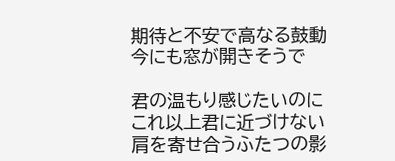期待と不安で高なる鼓動
今にも窓が開きそうで

君の温もり感じたいのに
これ以上君に近づけない
肩を寄せ合うふたつの影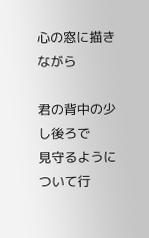心の窓に描きながら

君の背中の少し後ろで
見守るようについて行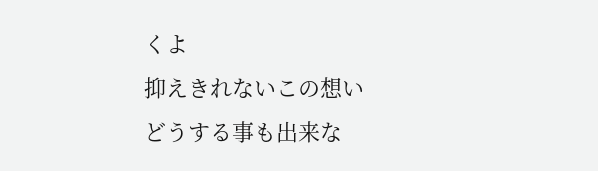くよ
抑えきれないこの想い
どうする事も出来な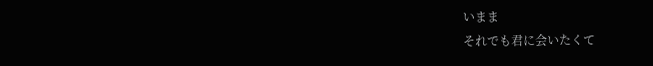いまま
それでも君に会いたくて